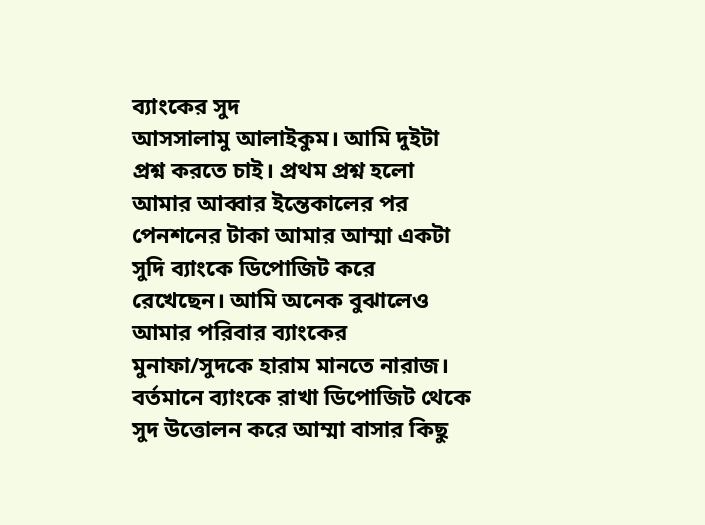ব্যাংকের সুদ
আসসালামু আলাইকুম। আমি দুইটা প্রশ্ন করতে চাই। প্রথম প্রশ্ন হলো আমার আব্বার ইন্তেকালের পর পেনশনের টাকা আমার আম্মা একটা সুদি ব্যাংকে ডিপোজিট করে রেখেছেন। আমি অনেক বুঝালেও আমার পরিবার ব্যাংকের মুনাফা/সুদকে হারাম মানতে নারাজ। বর্তমানে ব্যাংকে রাখা ডিপোজিট থেকে সুদ উত্তোলন করে আম্মা বাসার কিছু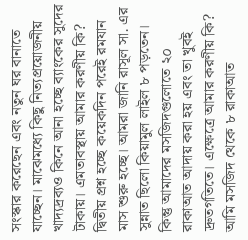সংস্কার করেছেন এবং নতুন ঘর বানাতে যাচ্ছেন। মাঝেমধ্যে কিছু নিত্যপ্রয়োজনীয় খাদ্যদ্রব্যও কিনে আনা হচ্ছে ব্যাংকের সুদের টাকায়। এমতাবস্থায় আমার করণীয় কি? দ্বিতীয় প্রশ্ন হচ্ছে কয়েকদিন পরেই রমযান মাস শুরু হচ্ছে। আমরা জানি রাসূল সা. এর সুন্নাত ছিলো কিয়ামুল লাইল ৮ পড়তেন। কিন্তু আমাদের মসজিদগুলোতে ২০ রাকাআত আদায় করা হয় এবং তা খুবই দ্রুতগতিতে। এক্ষেত্রে আমার করণীয় কি? আমি মসজিদ থেকে ৮ রাকাআত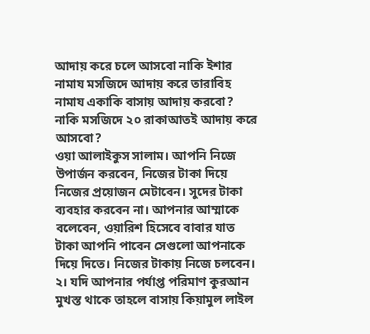আদায় করে চলে আসবো নাকি ইশার নামায মসজিদে আদায় করে তারাবিহ নামায একাকি বাসায় আদায় করবো? নাকি মসজিদে ২০ রাকাআতই আদায় করে আসবো?
ওয়া আলাইকুস সালাম। আপনি নিজে উপার্জন করবেন, নিজের টাকা দিয়ে নিজের প্রয়োজন মেটাবেন। সুদের টাকা ব্যবহার করবেন না। আপনার আম্মাকে বলেবেন, ওয়ারিশ হিসেবে বাবার যাত টাকা আপনি পাবেন সেগুলো আপনাকে দিয়ে দিতে। নিজের টাকায় নিজে চলবেন।
২। যদি আপনার পর্যাপ্ত পরিমাণ কুরআন মুখস্ত থাকে তাহলে বাসায় কিয়ামুল লাইল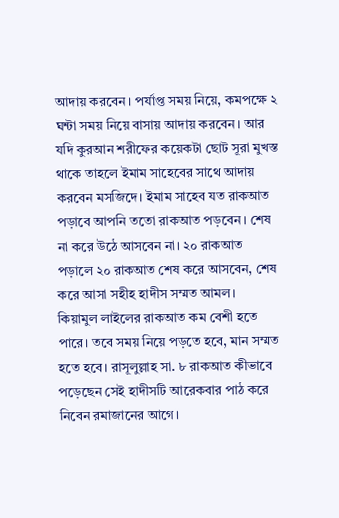আদায় করবেন। পর্যাপ্ত সময় নিয়ে, কমপক্ষে ২ ঘন্টা সময় নিয়ে বাসায় আদায় করবেন। আর যদি কুরআন শরীফের কয়েকটা ছোট সূরা মুখস্ত থাকে তাহলে ইমাম সাহেবের সাথে আদায় করবেন মসজিদে। ইমাম সাহেব যত রাকআত পড়াবে আপনি ততো রাকআত পড়বেন। শেষ না করে উঠে আসবেন না। ২০ রাকআত পড়ালে ২০ রাকআত শেষ করে আসবেন, শেষ করে আসা সহীহ হাদীস সম্মত আমল।
কিয়ামুল লাইলের রাকআত কম বেশী হতে পারে। তবে সময় নিয়ে পড়তে হবে, মান সম্মত হতে হবে। রাসূলুল্লাহ সা. ৮ রাকআত কীভাবে পড়েছেন সেই হাদীসটি আরেকবার পাঠ করে নিবেন রমাজানের আগে।